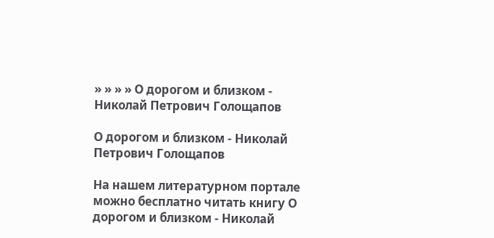» » » » О дорогом и близком - Николай Петрович Голощапов

О дорогом и близком - Николай Петрович Голощапов

На нашем литературном портале можно бесплатно читать книгу О дорогом и близком - Николай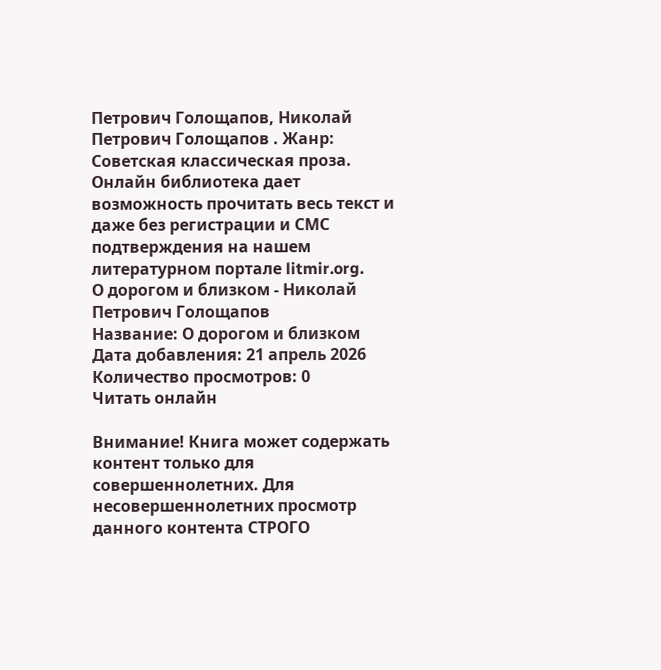Петрович Голощапов, Николай Петрович Голощапов . Жанр: Советская классическая проза. Онлайн библиотека дает возможность прочитать весь текст и даже без регистрации и СМС подтверждения на нашем литературном портале litmir.org.
О дорогом и близком - Николай Петрович Голощапов
Название: О дорогом и близком
Дата добавления: 21 апрель 2026
Количество просмотров: 0
Читать онлайн

Внимание! Книга может содержать контент только для совершеннолетних. Для несовершеннолетних просмотр данного контента СТРОГО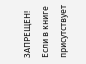ЗАПРЕЩЕН! Если в книге присутствует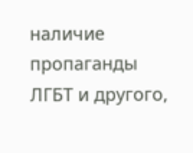наличие пропаганды ЛГБТ и другого,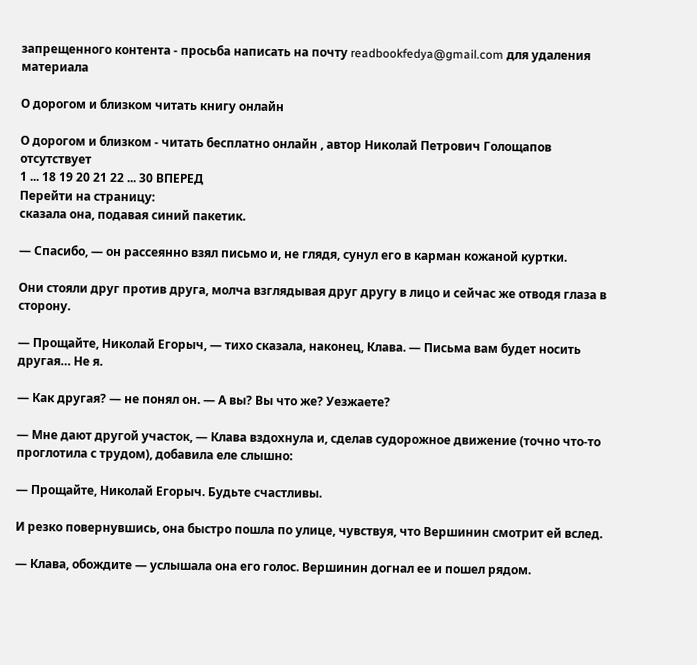запрещенного контента - просьба написать на почту readbookfedya@gmail.com для удаления материала

О дорогом и близком читать книгу онлайн

О дорогом и близком - читать бесплатно онлайн , автор Николай Петрович Голощапов
отсутствует
1 ... 18 19 20 21 22 ... 30 ВПЕРЕД
Перейти на страницу:
сказала она, подавая синий пакетик.

— Спасибо, — он рассеянно взял письмо и, не глядя, сунул его в карман кожаной куртки.

Они стояли друг против друга, молча взглядывая друг другу в лицо и сейчас же отводя глаза в сторону.

— Прощайте, Николай Егорыч, — тихо сказала, наконец, Клава. — Письма вам будет носить другая… Не я.

— Как другая? — не понял он. — А вы? Вы что же? Уезжаете?

— Мне дают другой участок, — Клава вздохнула и, сделав судорожное движение (точно что-то проглотила с трудом), добавила еле слышно:

— Прощайте, Николай Егорыч. Будьте счастливы.

И резко повернувшись, она быстро пошла по улице, чувствуя, что Вершинин смотрит ей вслед.

— Клава, обождите — услышала она его голос. Вершинин догнал ее и пошел рядом.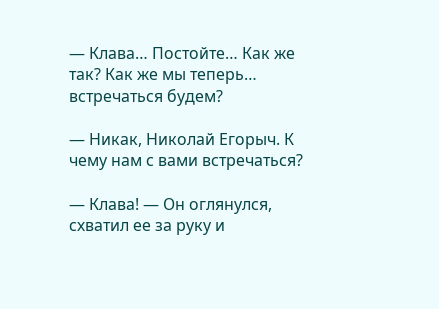— Клава… Постойте… Как же так? Как же мы теперь… встречаться будем?

— Никак, Николай Егорыч. К чему нам с вами встречаться?

— Клава! — Он оглянулся, схватил ее за руку и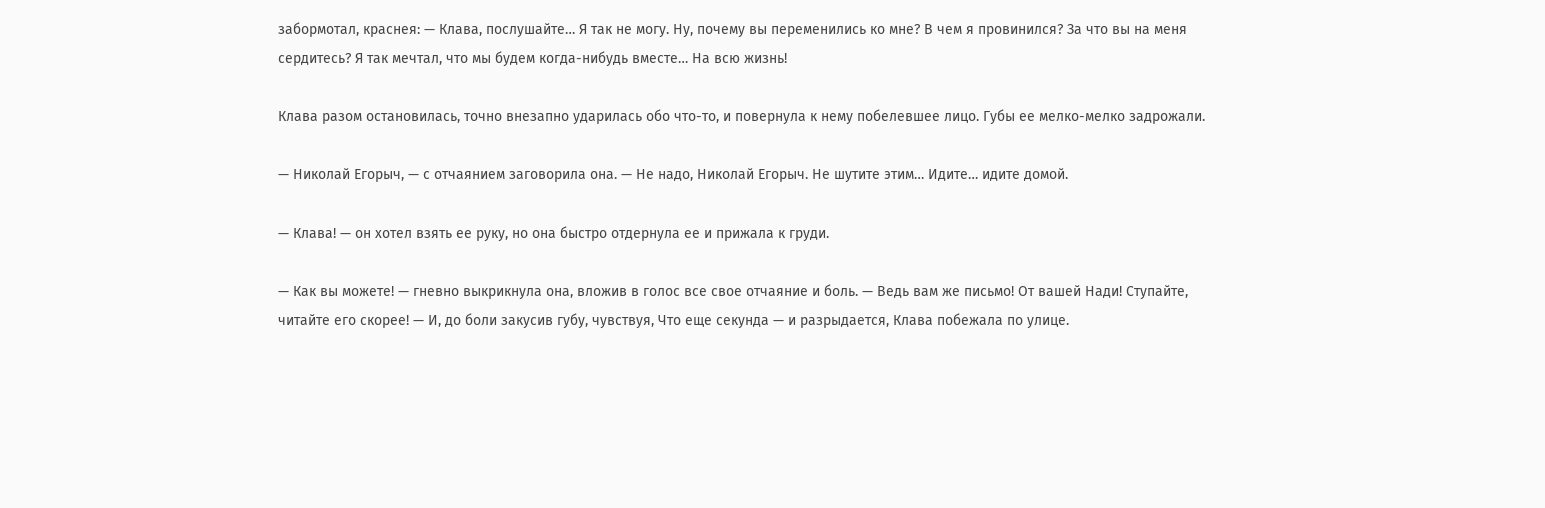забормотал, краснея: — Клава, послушайте… Я так не могу. Ну, почему вы переменились ко мне? В чем я провинился? За что вы на меня сердитесь? Я так мечтал, что мы будем когда-нибудь вместе… На всю жизнь!

Клава разом остановилась, точно внезапно ударилась обо что-то, и повернула к нему побелевшее лицо. Губы ее мелко-мелко задрожали.

— Николай Егорыч, — с отчаянием заговорила она. — Не надо, Николай Егорыч. Не шутите этим… Идите… идите домой.

— Клава! — он хотел взять ее руку, но она быстро отдернула ее и прижала к груди.

— Как вы можете! — гневно выкрикнула она, вложив в голос все свое отчаяние и боль. — Ведь вам же письмо! От вашей Нади! Ступайте, читайте его скорее! — И, до боли закусив губу, чувствуя, Что еще секунда — и разрыдается, Клава побежала по улице.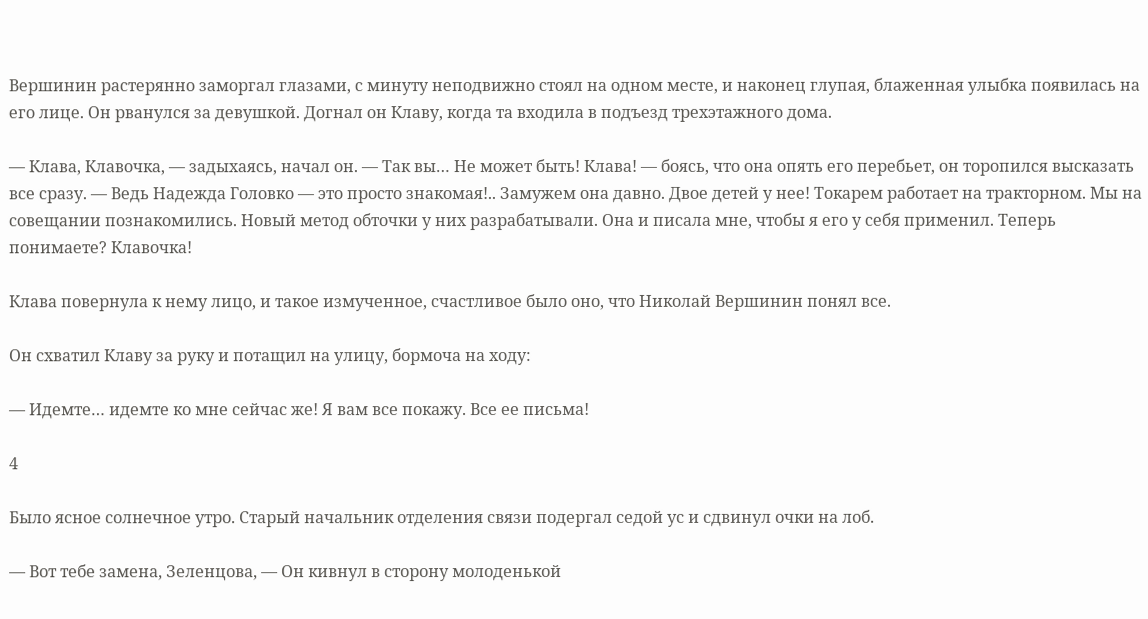Вершинин растерянно заморгал глазами, с минуту неподвижно стоял на одном месте, и наконец глупая, блаженная улыбка появилась на его лице. Он рванулся за девушкой. Догнал он Клаву, когда та входила в подъезд трехэтажного дома.

— Клава, Клавочка, — задыхаясь, начал он. — Так вы… Не может быть! Клава! — боясь, что она опять его перебьет, он торопился высказать все сразу. — Ведь Надежда Головко — это просто знакомая!.. Замужем она давно. Двое детей у нее! Токарем работает на тракторном. Мы на совещании познакомились. Новый метод обточки у них разрабатывали. Она и писала мне, чтобы я его у себя применил. Теперь понимаете? Клавочка!

Клава повернула к нему лицо, и такое измученное, счастливое было оно, что Николай Вершинин понял все.

Он схватил Клаву за руку и потащил на улицу, бормоча на ходу:

— Идемте… идемте ко мне сейчас же! Я вам все покажу. Все ее письма!

4

Было ясное солнечное утро. Старый начальник отделения связи подергал седой ус и сдвинул очки на лоб.

— Вот тебе замена, Зеленцова, — Он кивнул в сторону молоденькой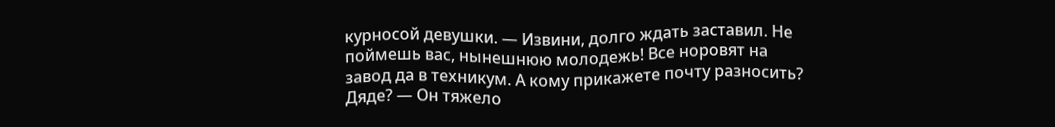курносой девушки. — Извини, долго ждать заставил. Не поймешь вас, нынешнюю молодежь! Все норовят на завод да в техникум. А кому прикажете почту разносить? Дяде? — Он тяжело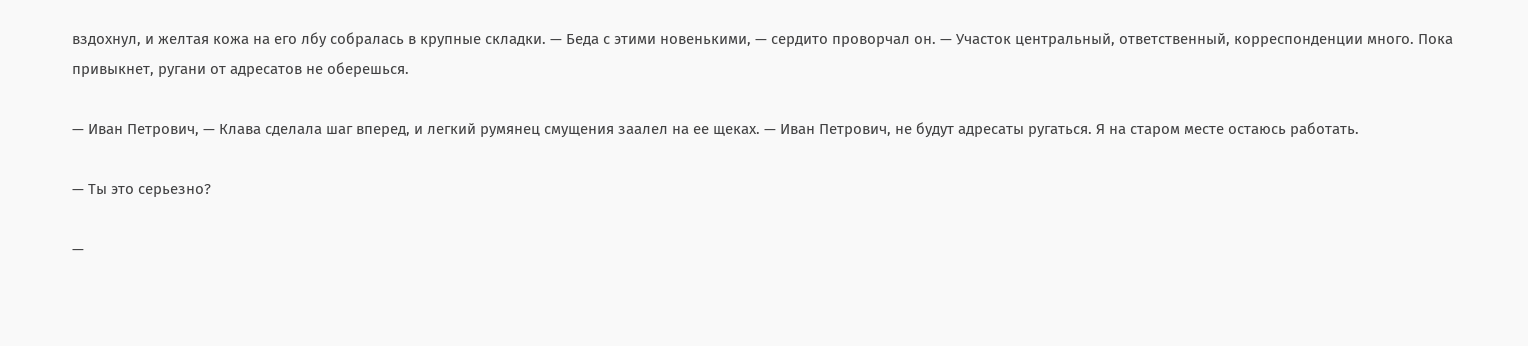вздохнул, и желтая кожа на его лбу собралась в крупные складки. — Беда с этими новенькими, — сердито проворчал он. — Участок центральный, ответственный, корреспонденции много. Пока привыкнет, ругани от адресатов не оберешься.

— Иван Петрович, — Клава сделала шаг вперед, и легкий румянец смущения заалел на ее щеках. — Иван Петрович, не будут адресаты ругаться. Я на старом месте остаюсь работать.

— Ты это серьезно?

—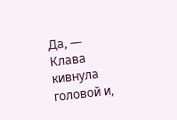Да, — Клава кивнула головой и,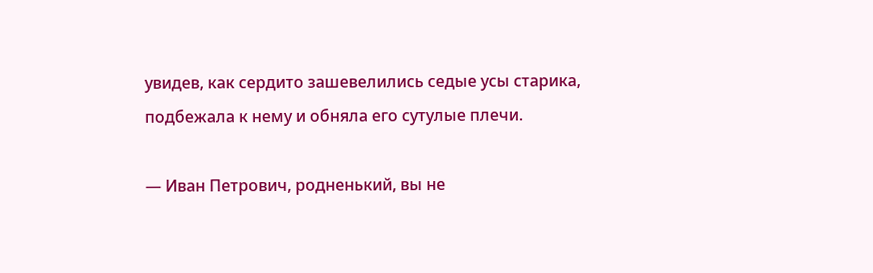увидев, как сердито зашевелились седые усы старика, подбежала к нему и обняла его сутулые плечи.

— Иван Петрович, родненький, вы не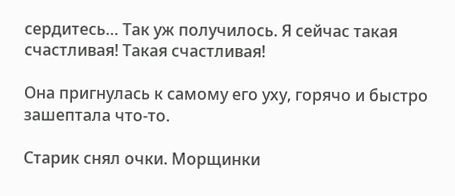сердитесь… Так уж получилось. Я сейчас такая счастливая! Такая счастливая!

Она пригнулась к самому его уху, горячо и быстро зашептала что-то.

Старик снял очки. Морщинки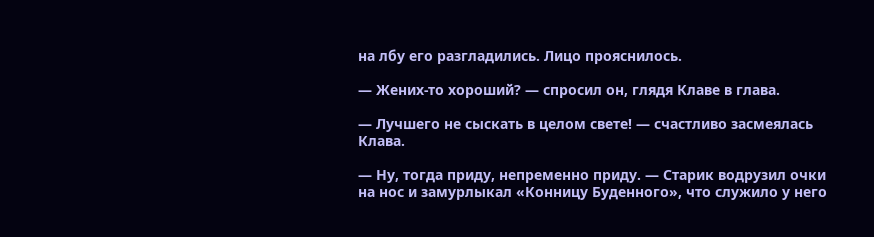на лбу его разгладились. Лицо прояснилось.

— Жених-то хороший? — спросил он, глядя Клаве в глава.

— Лучшего не сыскать в целом свете! — счастливо засмеялась Клава.

— Ну, тогда приду, непременно приду. — Старик водрузил очки на нос и замурлыкал «Конницу Буденного», что служило у него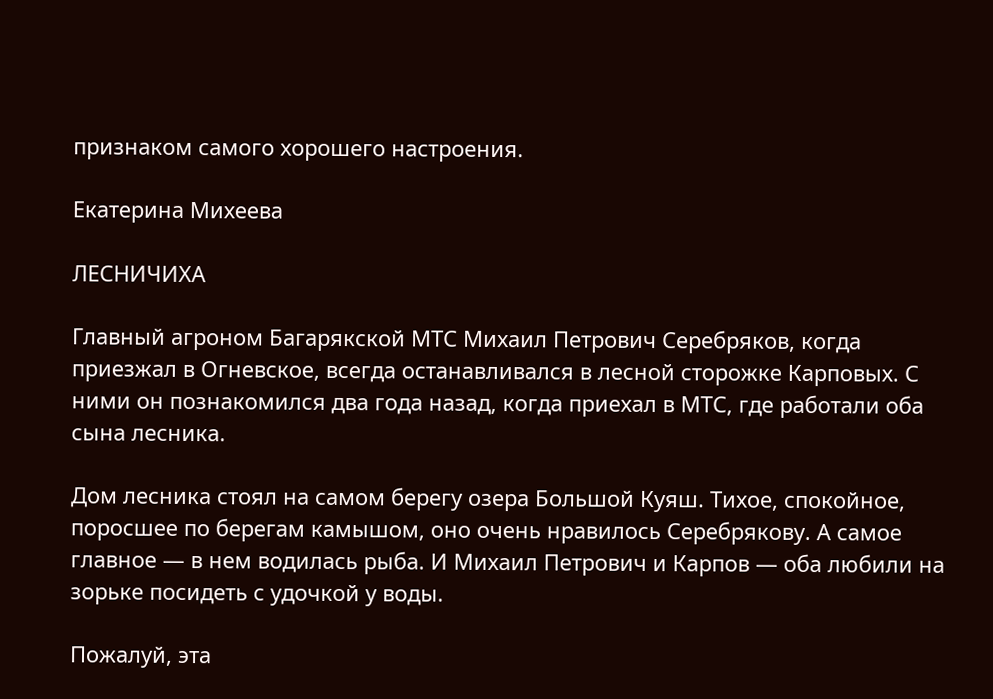признаком самого хорошего настроения.

Екатерина Михеева

ЛЕСНИЧИХА

Главный агроном Багарякской МТС Михаил Петрович Серебряков, когда приезжал в Огневское, всегда останавливался в лесной сторожке Карповых. С ними он познакомился два года назад, когда приехал в МТС, где работали оба сына лесника.

Дом лесника стоял на самом берегу озера Большой Куяш. Тихое, спокойное, поросшее по берегам камышом, оно очень нравилось Серебрякову. А самое главное — в нем водилась рыба. И Михаил Петрович и Карпов — оба любили на зорьке посидеть с удочкой у воды.

Пожалуй, эта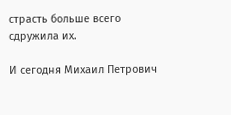страсть больше всего сдружила их.

И сегодня Михаил Петрович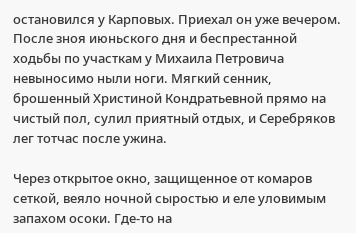остановился у Карповых. Приехал он уже вечером. После зноя июньского дня и беспрестанной ходьбы по участкам у Михаила Петровича невыносимо ныли ноги. Мягкий сенник, брошенный Христиной Кондратьевной прямо на чистый пол, сулил приятный отдых, и Серебряков лег тотчас после ужина.

Через открытое окно, защищенное от комаров сеткой, веяло ночной сыростью и еле уловимым запахом осоки. Где-то на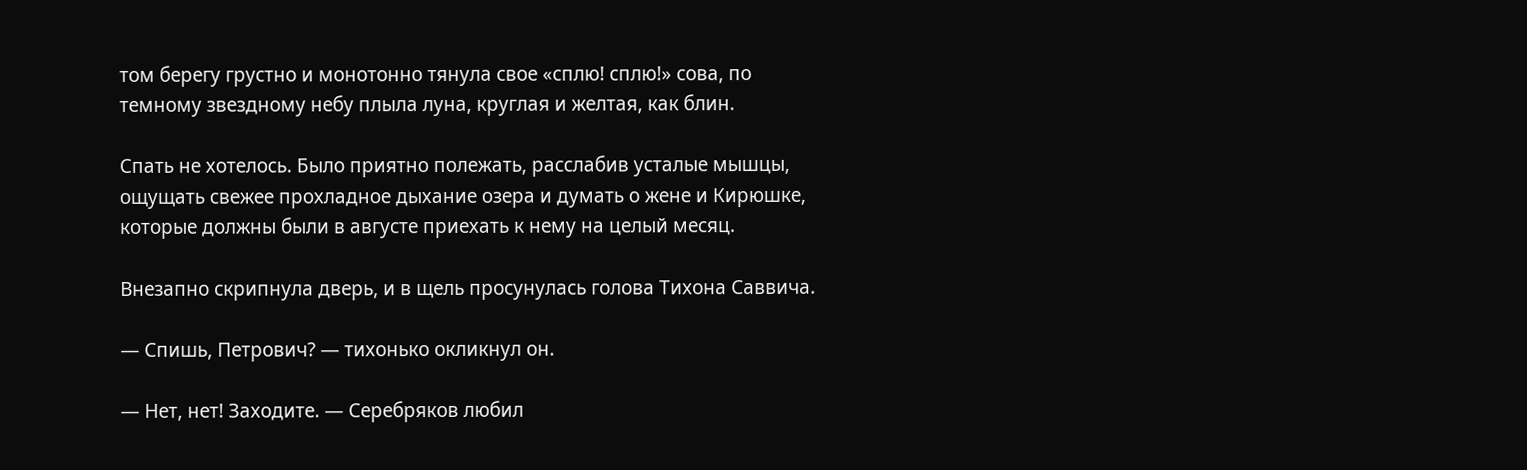том берегу грустно и монотонно тянула свое «сплю! сплю!» сова, по темному звездному небу плыла луна, круглая и желтая, как блин.

Спать не хотелось. Было приятно полежать, расслабив усталые мышцы, ощущать свежее прохладное дыхание озера и думать о жене и Кирюшке, которые должны были в августе приехать к нему на целый месяц.

Внезапно скрипнула дверь, и в щель просунулась голова Тихона Саввича.

— Спишь, Петрович? — тихонько окликнул он.

— Нет, нет! Заходите. — Серебряков любил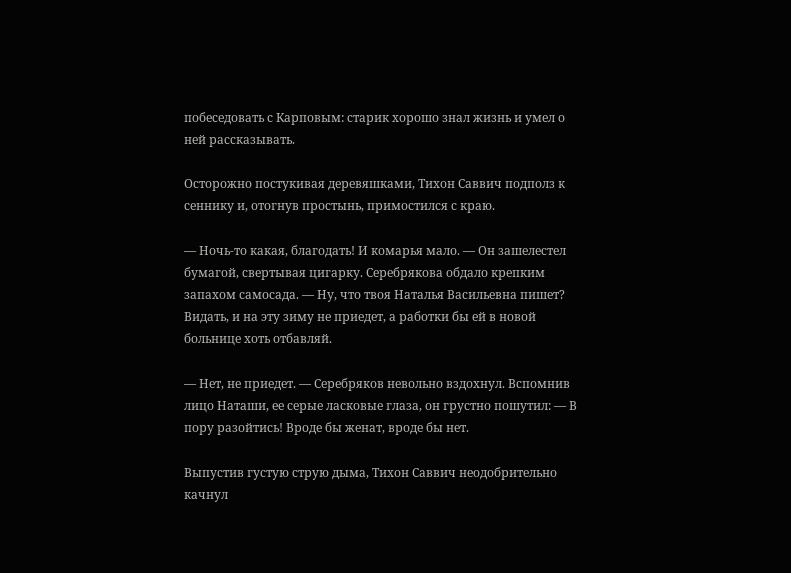побеседовать с Карповым: старик хорошо знал жизнь и умел о ней рассказывать.

Осторожно постукивая деревяшками, Тихон Саввич подполз к сеннику и, отогнув простынь, примостился с краю.

— Ночь-то какая, благодать! И комарья мало. — Он зашелестел бумагой, свертывая цигарку. Серебрякова обдало крепким запахом самосада. — Ну, что твоя Наталья Васильевна пишет? Видать, и на эту зиму не приедет, а работки бы ей в новой больнице хоть отбавляй.

— Нет, не приедет. — Серебряков невольно вздохнул. Вспомнив лицо Наташи, ее серые ласковые глаза, он грустно пошутил: — В пору разойтись! Вроде бы женат, вроде бы нет.

Выпустив густую струю дыма, Тихон Саввич неодобрительно качнул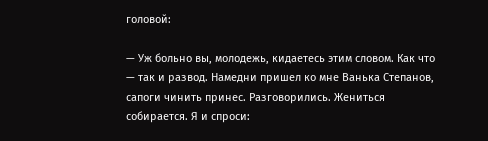головой:

— Уж больно вы, молодежь, кидаетесь этим словом. Как что — так и развод. Намедни пришел ко мне Ванька Степанов, сапоги чинить принес. Разговорились. Жениться собирается. Я и спроси: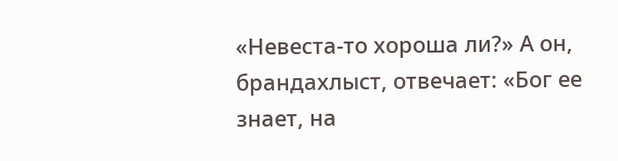«Невеста-то хороша ли?» А он, брандахлыст, отвечает: «Бог ее знает, на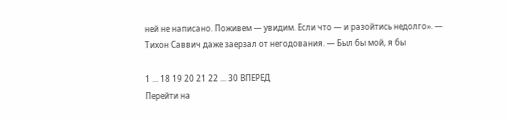ней не написано. Поживем — увидим. Если что — и разойтись недолго». — Тихон Саввич даже заерзал от негодования. — Был бы мой, я бы

1 ... 18 19 20 21 22 ... 30 ВПЕРЕД
Перейти на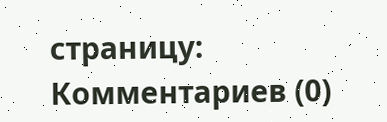страницу:
Комментариев (0)